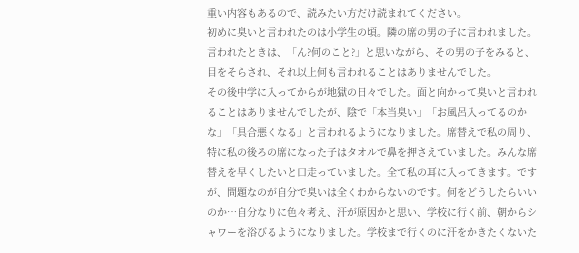重い内容もあるので、読みたい方だけ読まれてください。
初めに臭いと言われたのは小学生の頃。隣の席の男の子に言われました。言われたときは、「ん?何のこと?」と思いながら、その男の子をみると、目をそらされ、それ以上何も言われることはありませんでした。
その後中学に入ってからが地獄の日々でした。面と向かって臭いと言われることはありませんでしたが、陰で「本当臭い」「お風呂入ってるのかな」「具合悪くなる」と言われるようになりました。席替えで私の周り、特に私の後ろの席になった子はタオルで鼻を押さえていました。みんな席替えを早くしたいと口走っていました。全て私の耳に入ってきます。ですが、問題なのが自分で臭いは全くわからないのです。何をどうしたらいいのか…自分なりに色々考え、汗が原因かと思い、学校に行く前、朝からシャワーを浴びるようになりました。学校まで行くのに汗をかきたくないた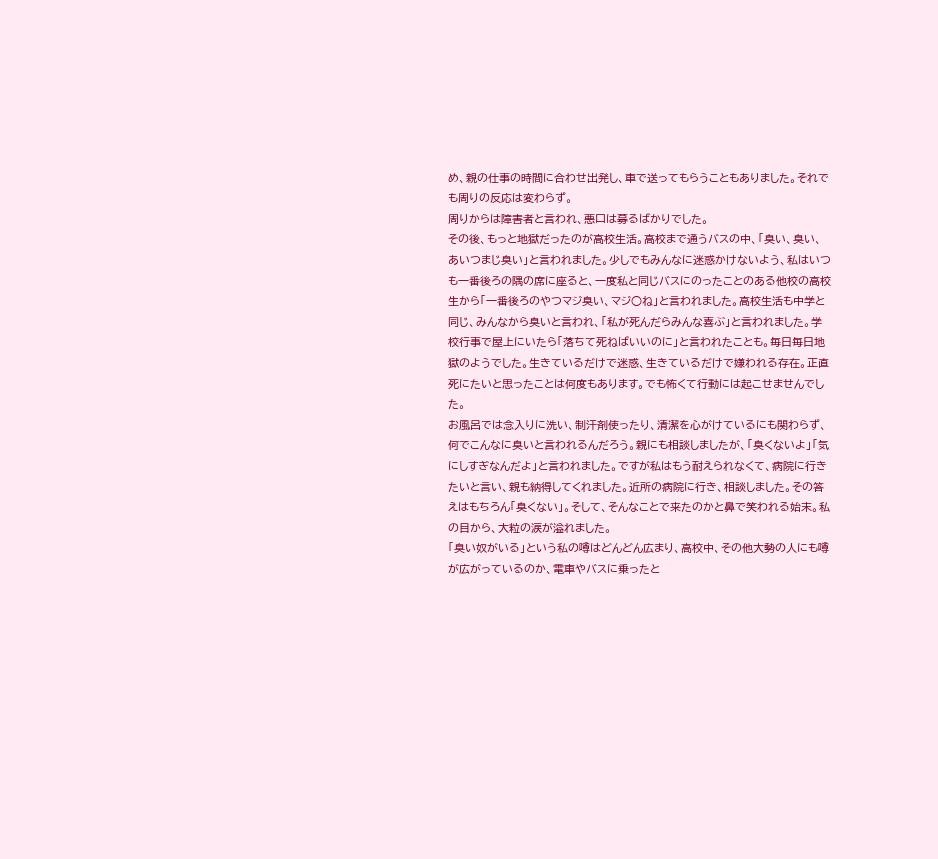め、親の仕事の時間に合わせ出発し、車で送ってもらうこともありました。それでも周りの反応は変わらず。
周りからは障害者と言われ、悪口は募るばかりでした。
その後、もっと地獄だったのが高校生活。高校まで通うバスの中、「臭い、臭い、あいつまじ臭い」と言われました。少しでもみんなに迷惑かけないよう、私はいつも一番後ろの隅の席に座ると、一度私と同じバスにのったことのある他校の高校生から「一番後ろのやつマジ臭い、マジ○ね」と言われました。高校生活も中学と同じ、みんなから臭いと言われ、「私が死んだらみんな喜ぶ」と言われました。学校行事で屋上にいたら「落ちて死ねばいいのに」と言われたことも。毎日毎日地獄のようでした。生きているだけで迷惑、生きているだけで嫌われる存在。正直死にたいと思ったことは何度もあります。でも怖くて行動には起こせませんでした。
お風呂では念入りに洗い、制汗剤使ったり、清潔を心がけているにも関わらず、何でこんなに臭いと言われるんだろう。親にも相談しましたが、「臭くないよ」「気にしすぎなんだよ」と言われました。ですが私はもう耐えられなくて、病院に行きたいと言い、親も納得してくれました。近所の病院に行き、相談しました。その答えはもちろん「臭くない」。そして、そんなことで来たのかと鼻で笑われる始末。私の目から、大粒の涙が溢れました。
「臭い奴がいる」という私の噂はどんどん広まり、高校中、その他大勢の人にも噂が広がっているのか、電車やバスに乗ったと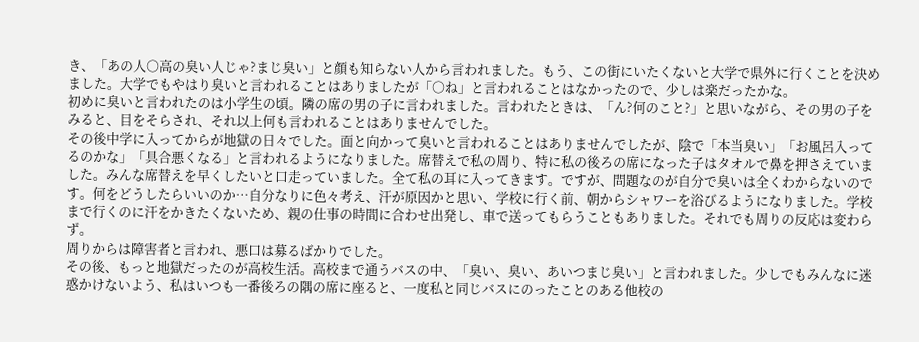き、「あの人○高の臭い人じゃ?まじ臭い」と顔も知らない人から言われました。もう、この街にいたくないと大学で県外に行くことを決めました。大学でもやはり臭いと言われることはありましたが「○ね」と言われることはなかったので、少しは楽だったかな。
初めに臭いと言われたのは小学生の頃。隣の席の男の子に言われました。言われたときは、「ん?何のこと?」と思いながら、その男の子をみると、目をそらされ、それ以上何も言われることはありませんでした。
その後中学に入ってからが地獄の日々でした。面と向かって臭いと言われることはありませんでしたが、陰で「本当臭い」「お風呂入ってるのかな」「具合悪くなる」と言われるようになりました。席替えで私の周り、特に私の後ろの席になった子はタオルで鼻を押さえていました。みんな席替えを早くしたいと口走っていました。全て私の耳に入ってきます。ですが、問題なのが自分で臭いは全くわからないのです。何をどうしたらいいのか…自分なりに色々考え、汗が原因かと思い、学校に行く前、朝からシャワーを浴びるようになりました。学校まで行くのに汗をかきたくないため、親の仕事の時間に合わせ出発し、車で送ってもらうこともありました。それでも周りの反応は変わらず。
周りからは障害者と言われ、悪口は募るばかりでした。
その後、もっと地獄だったのが高校生活。高校まで通うバスの中、「臭い、臭い、あいつまじ臭い」と言われました。少しでもみんなに迷惑かけないよう、私はいつも一番後ろの隅の席に座ると、一度私と同じバスにのったことのある他校の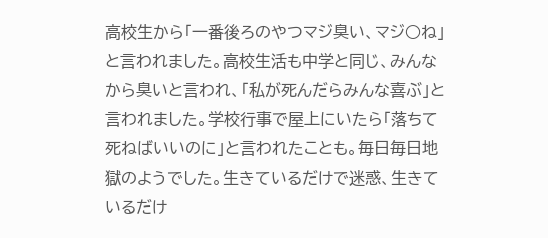高校生から「一番後ろのやつマジ臭い、マジ○ね」と言われました。高校生活も中学と同じ、みんなから臭いと言われ、「私が死んだらみんな喜ぶ」と言われました。学校行事で屋上にいたら「落ちて死ねばいいのに」と言われたことも。毎日毎日地獄のようでした。生きているだけで迷惑、生きているだけ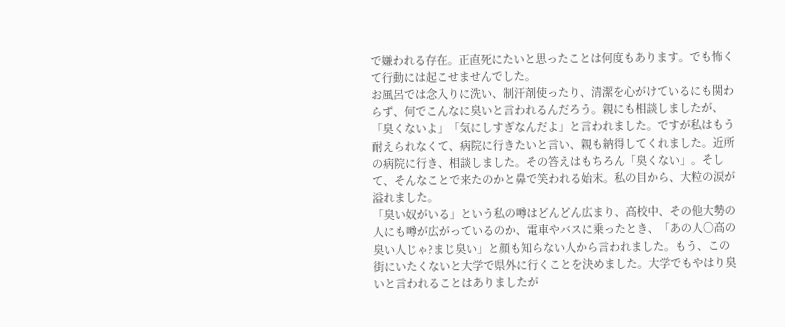で嫌われる存在。正直死にたいと思ったことは何度もあります。でも怖くて行動には起こせませんでした。
お風呂では念入りに洗い、制汗剤使ったり、清潔を心がけているにも関わらず、何でこんなに臭いと言われるんだろう。親にも相談しましたが、「臭くないよ」「気にしすぎなんだよ」と言われました。ですが私はもう耐えられなくて、病院に行きたいと言い、親も納得してくれました。近所の病院に行き、相談しました。その答えはもちろん「臭くない」。そして、そんなことで来たのかと鼻で笑われる始末。私の目から、大粒の涙が溢れました。
「臭い奴がいる」という私の噂はどんどん広まり、高校中、その他大勢の人にも噂が広がっているのか、電車やバスに乗ったとき、「あの人○高の臭い人じゃ?まじ臭い」と顔も知らない人から言われました。もう、この街にいたくないと大学で県外に行くことを決めました。大学でもやはり臭いと言われることはありましたが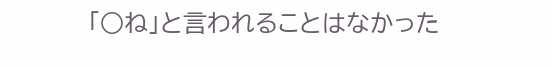「○ね」と言われることはなかった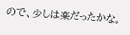ので、少しは楽だったかな。